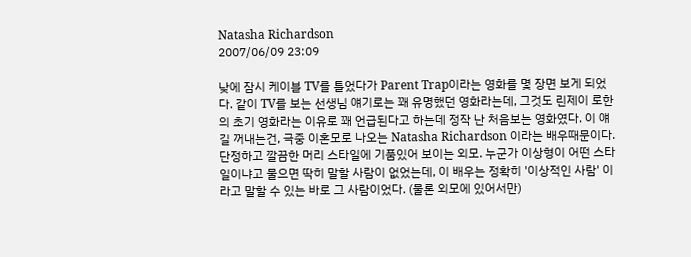Natasha Richardson
2007/06/09 23:09

낮에 잠시 케이블 TV를 틀었다가 Parent Trap이라는 영화를 몇 장면 보게 되었다. 같이 TV를 보는 선생님 얘기로는 꽤 유명했던 영화라는데, 그것도 린제이 로한의 초기 영화라는 이유로 꽤 언급된다고 하는데 정작 난 처음보는 영화였다. 이 얘길 꺼내는건, 극중 이혼모로 나오는 Natasha Richardson 이라는 배우때문이다. 단정하고 깔끔한 머리 스타일에 기품있어 보이는 외모. 누군가 이상형이 어떤 스타일이냐고 물으면 딱히 말할 사람이 없었는데, 이 배우는 정확히 '이상적인 사람' 이라고 말할 수 있는 바로 그 사람이었다. (물론 외모에 있어서만)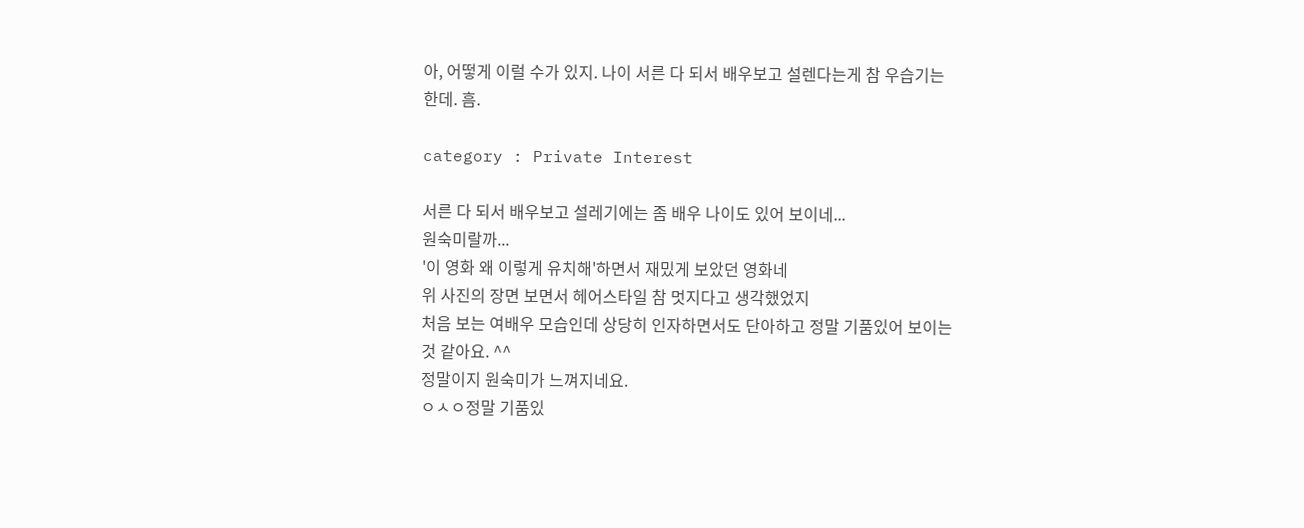아, 어떻게 이럴 수가 있지. 나이 서른 다 되서 배우보고 설렌다는게 참 우습기는 한데. 흠.

category : Private Interest

서른 다 되서 배우보고 설레기에는 좀 배우 나이도 있어 보이네...
원숙미랄까...
'이 영화 왜 이렇게 유치해'하면서 재밌게 보았던 영화네
위 사진의 장면 보면서 헤어스타일 참 멋지다고 생각했었지
처음 보는 여배우 모습인데 상당히 인자하면서도 단아하고 정말 기품있어 보이는 것 같아요. ^^
정말이지 원숙미가 느껴지네요.
ㅇㅅㅇ정말 기품있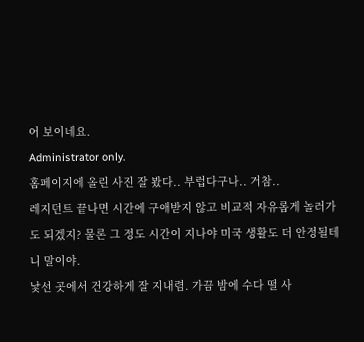어 보이네요.
Administrator only.
홈페이지에 올린 사진 잘 봤다.. 부럽다구나.. 거참..
레지던트 끝나면 시간에 구애받지 않고 비교적 자유롭게 놀러가도 되겠지? 물론 그 정도 시간이 지나야 미국 생활도 더 안정될테니 말이야.
낯선 곳에서 건강하게 잘 지내렴. 가끔 밤에 수다 떨 사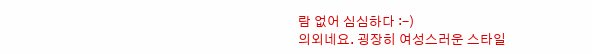람 없어 심심하다 :-)
의외네요. 굉장히 여성스러운 스타일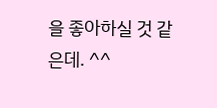을 좋아하실 것 같은데. ^^